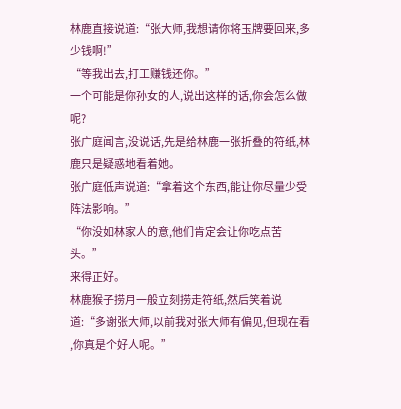林鹿直接说道:“张大师,我想请你将玉牌要回来,多少钱啊!”
“等我出去,打工赚钱还你。”
一个可能是你孙女的人,说出这样的话,你会怎么做呢?
张广庭闻言,没说话,先是给林鹿一张折叠的符纸,林鹿只是疑惑地看着她。
张广庭低声说道:“拿着这个东西,能让你尽量少受阵法影响。”
“你没如林家人的意,他们肯定会让你吃点苦头。”
来得正好。
林鹿猴子捞月一般立刻捞走符纸,然后笑着说道:“多谢张大师,以前我对张大师有偏见,但现在看 ,你真是个好人呢。”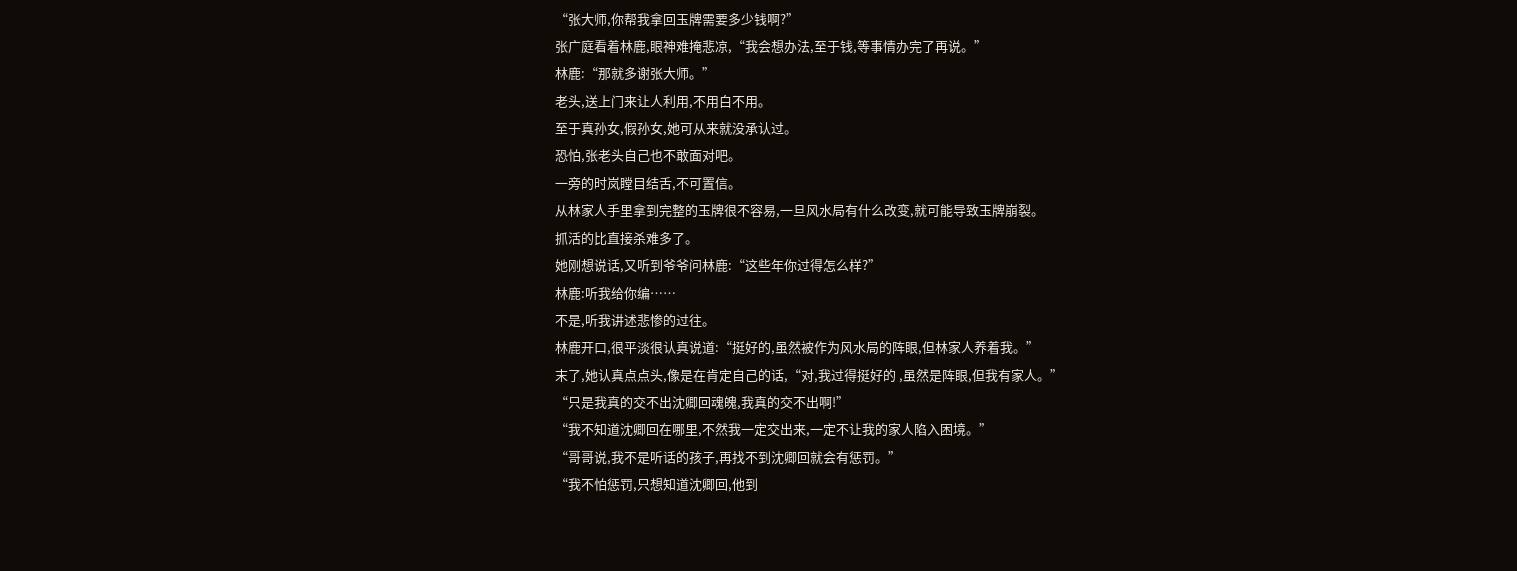“张大师,你帮我拿回玉牌需要多少钱啊?”
张广庭看着林鹿,眼神难掩悲凉,“我会想办法,至于钱,等事情办完了再说。”
林鹿:“那就多谢张大师。”
老头,送上门来让人利用,不用白不用。
至于真孙女,假孙女,她可从来就没承认过。
恐怕,张老头自己也不敢面对吧。
一旁的时岚瞠目结舌,不可置信。
从林家人手里拿到完整的玉牌很不容易,一旦风水局有什么改变,就可能导致玉牌崩裂。
抓活的比直接杀难多了。
她刚想说话,又听到爷爷问林鹿:“这些年你过得怎么样?”
林鹿:听我给你编……
不是,听我讲述悲惨的过往。
林鹿开口,很平淡很认真说道:“挺好的,虽然被作为风水局的阵眼,但林家人养着我。”
末了,她认真点点头,像是在肯定自己的话,“对,我过得挺好的 ,虽然是阵眼,但我有家人。”
“只是我真的交不出沈卿回魂魄,我真的交不出啊!”
“我不知道沈卿回在哪里,不然我一定交出来,一定不让我的家人陷入困境。”
“哥哥说,我不是听话的孩子,再找不到沈卿回就会有惩罚。”
“我不怕惩罚,只想知道沈卿回,他到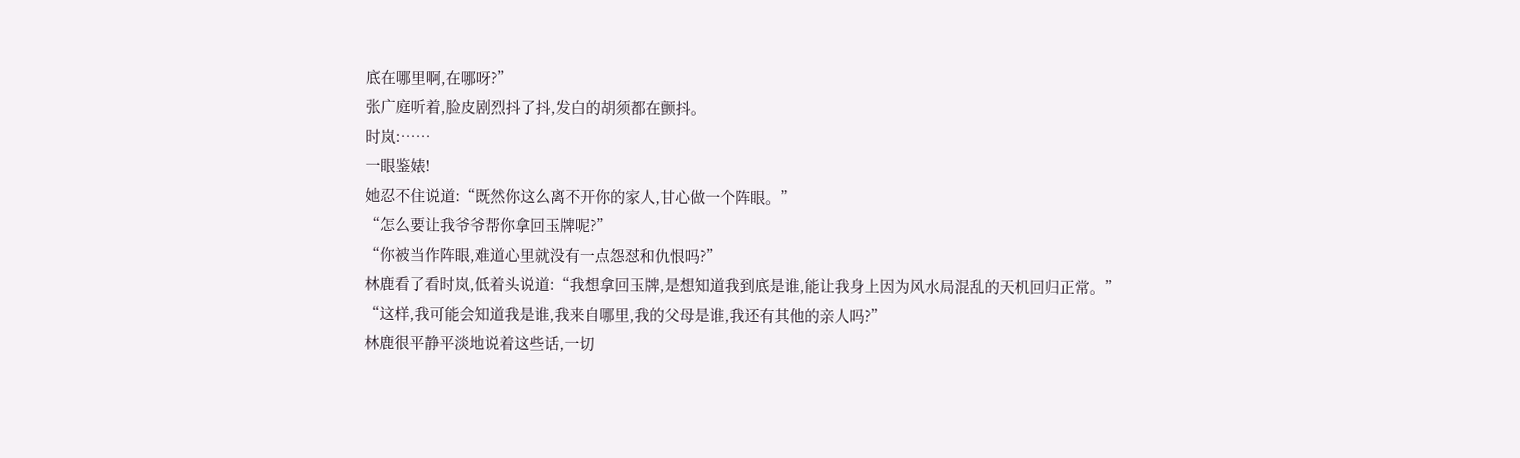底在哪里啊,在哪呀?”
张广庭听着,脸皮剧烈抖了抖,发白的胡须都在颤抖。
时岚:……
一眼鉴婊!
她忍不住说道:“既然你这么离不开你的家人,甘心做一个阵眼。”
“怎么要让我爷爷帮你拿回玉牌呢?”
“你被当作阵眼,难道心里就没有一点怨怼和仇恨吗?”
林鹿看了看时岚,低着头说道:“我想拿回玉牌,是想知道我到底是谁,能让我身上因为风水局混乱的天机回归正常。”
“这样,我可能会知道我是谁,我来自哪里,我的父母是谁,我还有其他的亲人吗?”
林鹿很平静平淡地说着这些话,一切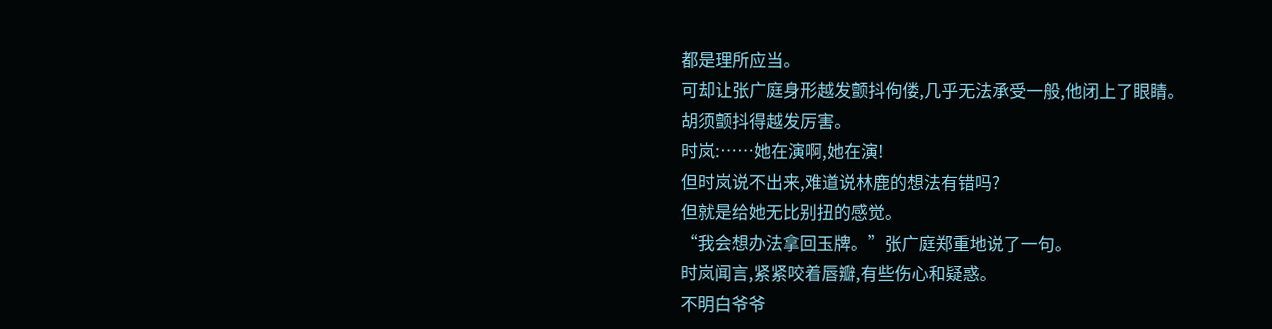都是理所应当。
可却让张广庭身形越发颤抖佝偻,几乎无法承受一般,他闭上了眼睛。
胡须颤抖得越发厉害。
时岚:……她在演啊,她在演!
但时岚说不出来,难道说林鹿的想法有错吗?
但就是给她无比别扭的感觉。
“我会想办法拿回玉牌。”张广庭郑重地说了一句。
时岚闻言,紧紧咬着唇瓣,有些伤心和疑惑。
不明白爷爷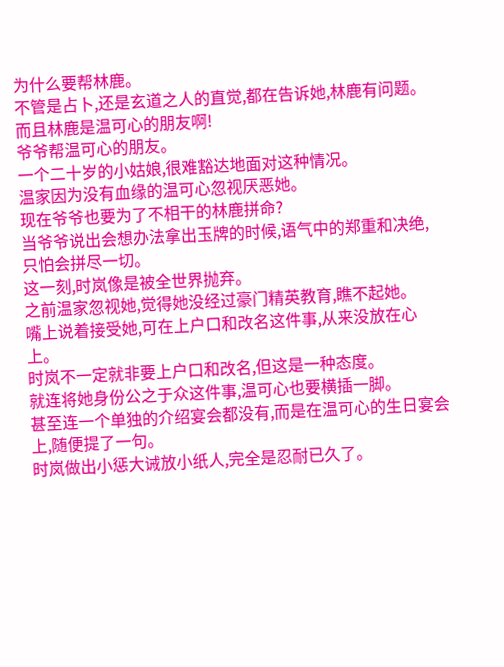为什么要帮林鹿。
不管是占卜,还是玄道之人的直觉,都在告诉她,林鹿有问题。
而且林鹿是温可心的朋友啊!
爷爷帮温可心的朋友。
一个二十岁的小姑娘,很难豁达地面对这种情况。
温家因为没有血缘的温可心忽视厌恶她。
现在爷爷也要为了不相干的林鹿拼命?
当爷爷说出会想办法拿出玉牌的时候,语气中的郑重和决绝,只怕会拼尽一切。
这一刻,时岚像是被全世界抛弃。
之前温家忽视她,觉得她没经过豪门精英教育,瞧不起她。
嘴上说着接受她,可在上户口和改名这件事,从来没放在心上。
时岚不一定就非要上户口和改名,但这是一种态度。
就连将她身份公之于众这件事,温可心也要横插一脚。
甚至连一个单独的介绍宴会都没有,而是在温可心的生日宴会上,随便提了一句。
时岚做出小惩大诫放小纸人,完全是忍耐已久了。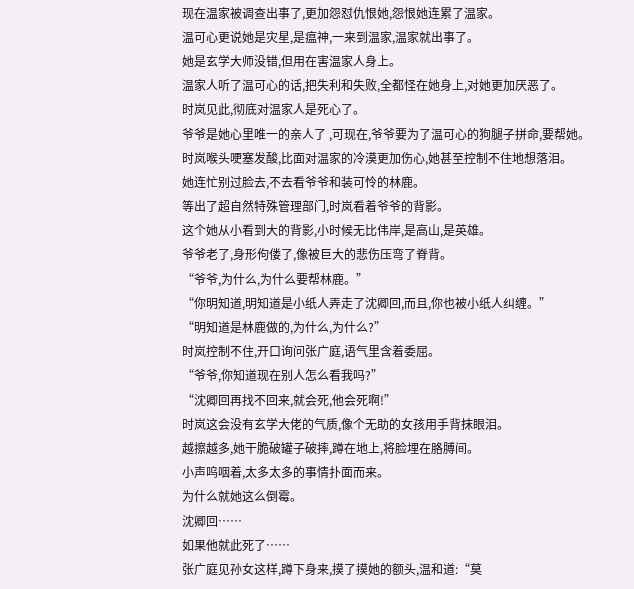现在温家被调查出事了,更加怨怼仇恨她,怨恨她连累了温家。
温可心更说她是灾星,是瘟神,一来到温家,温家就出事了。
她是玄学大师没错,但用在害温家人身上。
温家人听了温可心的话,把失利和失败,全都怪在她身上,对她更加厌恶了。
时岚见此,彻底对温家人是死心了。
爷爷是她心里唯一的亲人了 ,可现在,爷爷要为了温可心的狗腿子拼命,要帮她。
时岚喉头哽塞发酸,比面对温家的冷漠更加伤心,她甚至控制不住地想落泪。
她连忙别过脸去,不去看爷爷和装可怜的林鹿。
等出了超自然特殊管理部门,时岚看着爷爷的背影。
这个她从小看到大的背影,小时候无比伟岸,是高山,是英雄。
爷爷老了,身形佝偻了,像被巨大的悲伤压弯了脊背。
“爷爷,为什么,为什么要帮林鹿。”
“你明知道,明知道是小纸人弄走了沈卿回,而且,你也被小纸人纠缠。”
“明知道是林鹿做的,为什么,为什么?”
时岚控制不住,开口询问张广庭,语气里含着委屈。
“爷爷,你知道现在别人怎么看我吗?”
“沈卿回再找不回来,就会死,他会死啊!”
时岚这会没有玄学大佬的气质,像个无助的女孩用手背抹眼泪。
越擦越多,她干脆破罐子破摔,蹲在地上,将脸埋在胳膊间。
小声呜咽着,太多太多的事情扑面而来。
为什么就她这么倒霉。
沈卿回……
如果他就此死了……
张广庭见孙女这样,蹲下身来,摸了摸她的额头,温和道:“莫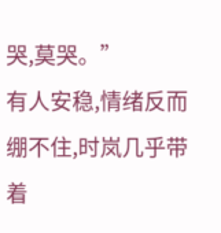哭,莫哭。”
有人安稳,情绪反而绷不住,时岚几乎带着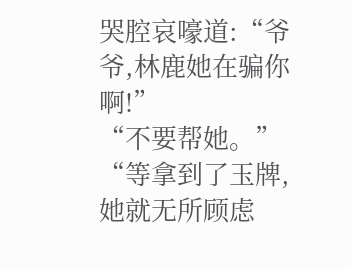哭腔哀嚎道:“爷爷,林鹿她在骗你啊!”
“不要帮她。”
“等拿到了玉牌,她就无所顾虑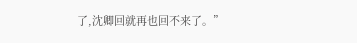了,沈卿回就再也回不来了。”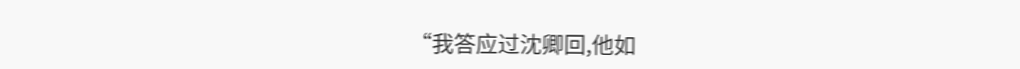“我答应过沈卿回,他如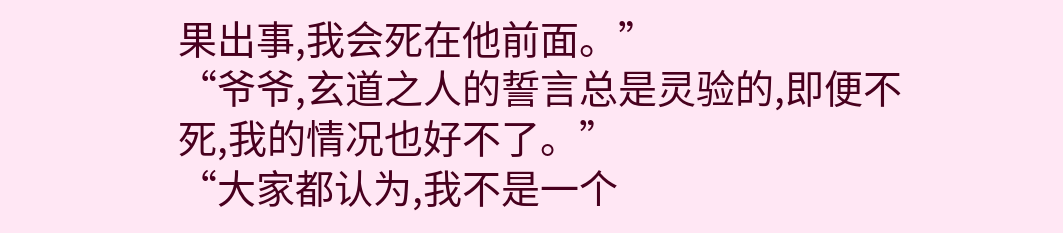果出事,我会死在他前面。”
“爷爷,玄道之人的誓言总是灵验的,即便不死,我的情况也好不了。”
“大家都认为,我不是一个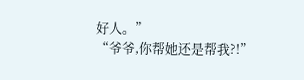好人。”
“爷爷,你帮她还是帮我?!”